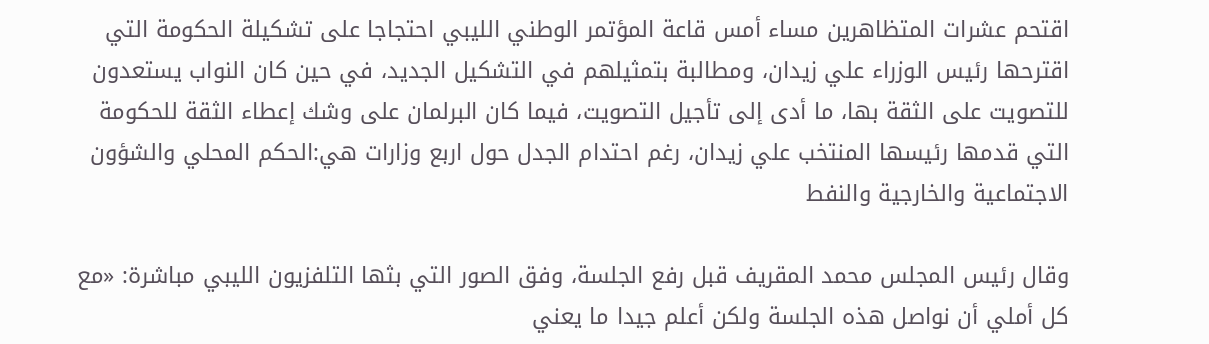اقتحم عشرات المتظاهرين مساء أمس قاعة المؤتمر الوطني الليبي احتجاجا على تشكيلة الحكومة التي اقترحها رئيس الوزراء علي زيدان، ومطالبة بتمثيلهم في التشكيل الجديد، في حين كان النواب يستعدون للتصويت على الثقة بها، ما أدى إلى تأجيل التصويت، فيما كان البرلمان على وشك إعطاء الثقة للحكومة التي قدمها رئيسها المنتخب علي زيدان، رغم احتدام الجدل حول اربع وزارات هي:الحكم المحلي والشؤون الاجتماعية والخارجية والنفط

وقال رئيس المجلس محمد المقريف قبل رفع الجلسة، وفق الصور التي بثها التلفزيون الليبي مباشرة: «مع كل أملي أن نواصل هذه الجلسة ولكن أعلم جيدا ما يعني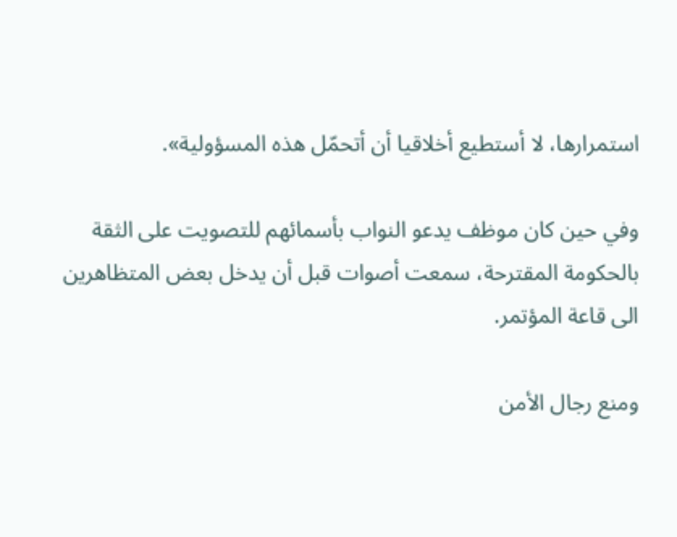استمرارها، لا أستطيع أخلاقيا أن أتحمّل هذه المسؤولية».

وفي حين كان موظف يدعو النواب بأسمائهم للتصويت على الثقة بالحكومة المقترحة، سمعت أصوات قبل أن يدخل بعض المتظاهرين الى قاعة المؤتمر.

ومنع رجال الأمن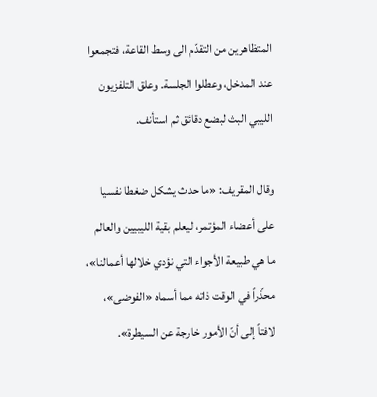المتظاهرين من التقدّم الى وسط القاعة، فتجمعوا عند المدخل، وعطلوا الجلسة. وعلق التلفزيون الليبي البث لبضع دقائق ثم استأنف.

وقال المقريف: «ما حدث يشكل ضغطا نفسيا على أعضاء المؤتمر، ليعلم بقية الليبيين والعالم ما هي طبيعة الأجواء التي نؤدي خلالها أعمالنا»، محذّراً في الوقت ذاته مما أسماه «الفوضى»، لافتاً إلى أنّ الأمور خارجة عن السيطرة».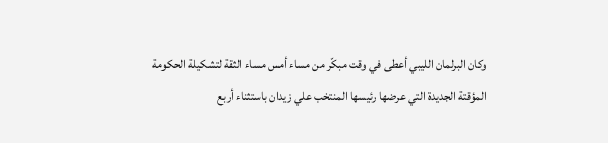وكان البرلمان الليبي أعطى في وقت مبكّر من مساء أمس مساء الثقة لتشكيلة الحكومة المؤقتة الجديدة التي عرضها رئيسها المنتخب علي زيدان باستثناء أربع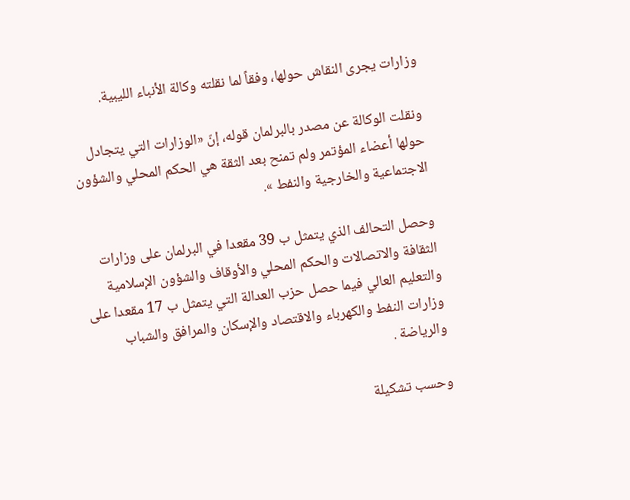وزارات يجرى النقاش حولها، وفقاً لما نقلته وكالة الأنباء الليبية.

ونقلت الوكالة عن مصدر بالبرلمان قوله، إنّ «الوزارات التي يتجادل حولها أعضاء المؤتمر ولم تمنح بعد الثقة هي الحكم المحلي والشؤون الاجتماعية والخارجية والنفط ».

وحصل التحالف الذي يتمثل ب 39 مقعدا في البرلمان على وزارات الثقافة والاتصالات والحكم المحلي والأوقاف والشؤون الإسلامية والتعليم العالي فيما حصل حزب العدالة التي يتمثل ب 17 مقعدا على وزارات النفط والكهرباء والاقتصاد والإسكان والمرافق والشباب والرياضة .

وحسب تشكيلة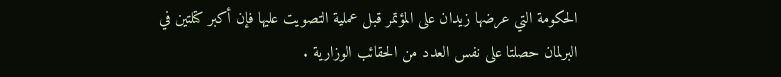الحكومة التي عرضها زيدان على المؤتمر قبل عملية التصويت عليها فإن أكبر كتلتين في البرلمان حصلتا على نفس العدد من الحقائب الوزارية .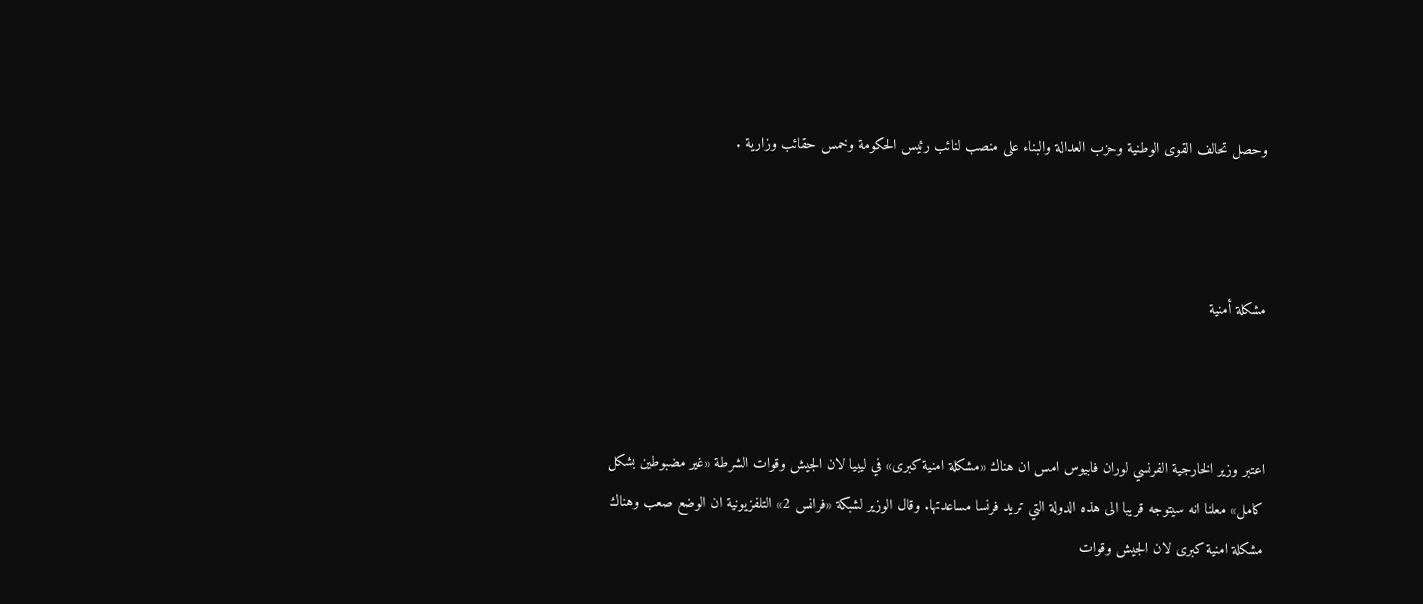وحصل تحالف القوى الوطنية وحزب العدالة والبناء على منصب لنائب رئيس الحكومة وخمس حقائب وزارية .



مشكلة أمنية



اعتبر وزير الخارجية الفرنسي لوران فابيوس امس ان هناك «مشكلة امنية كبرى» في ليبيا لان الجيش وقوات الشرطة «غير مضبوطين بشكل كامل» معلنا انه سيتوجه قريبا الى هذه الدولة التي تريد فرنسا مساعدتها. وقال الوزير لشبكة «فرانس 2» التلفزيونية ان الوضع صعب وهناك مشكلة امنية كبرى لان الجيش وقوات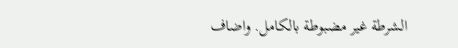الشرطة غير مضبوطة بالكامل. واضاف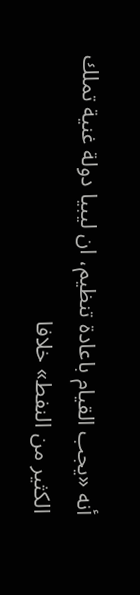أنه «يجب القيام باعادة تنظيم، ان ليبيا دولة غنية تملك الكثير من النفط» خلافا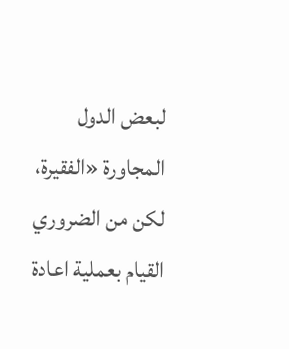لبعض الدول المجاورة «الفقيرة، لكن من الضروري القيام بعملية اعادة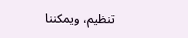تنظيم، ويمكننا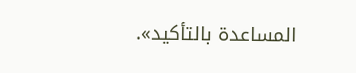المساعدة بالتأكيد».